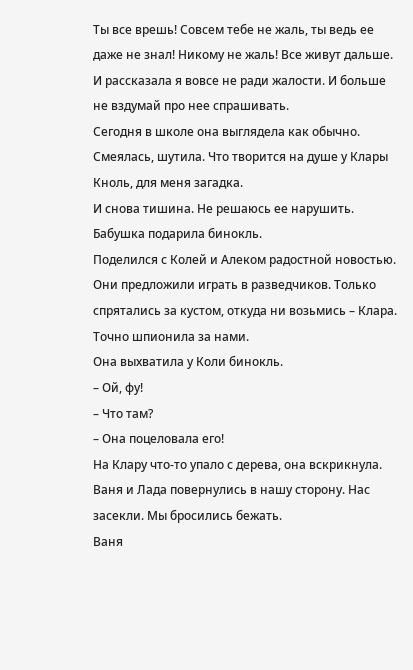Ты все врешь! Совсем тебе не жаль, ты ведь ее даже не знал! Никому не жаль! Все живут дальше. И рассказала я вовсе не ради жалости. И больше не вздумай про нее спрашивать.
Сегодня в школе она выглядела как обычно. Смеялась, шутила. Что творится на душе у Клары Кноль, для меня загадка.
И снова тишина. Не решаюсь ее нарушить.
Бабушка подарила бинокль.
Поделился с Колей и Алеком радостной новостью. Они предложили играть в разведчиков. Только спрятались за кустом, откуда ни возьмись – Клара. Точно шпионила за нами.
Она выхватила у Коли бинокль.
– Ой, фу!
– Что там?
– Она поцеловала его!
На Клару что-то упало с дерева, она вскрикнула.
Ваня и Лада повернулись в нашу сторону. Нас засекли. Мы бросились бежать.
Ваня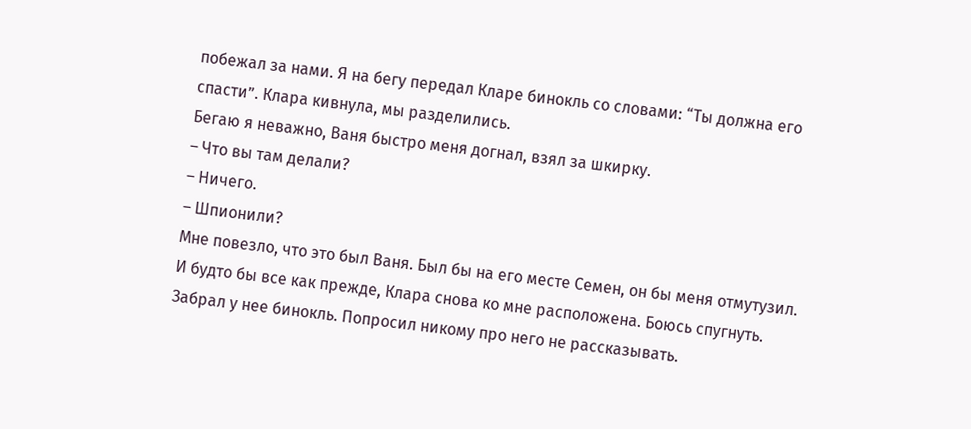побежал за нами. Я на бегу передал Кларе бинокль со словами: “Ты должна его спасти”. Клара кивнула, мы разделились.
Бегаю я неважно, Ваня быстро меня догнал, взял за шкирку.
– Что вы там делали?
– Ничего.
– Шпионили?
Мне повезло, что это был Ваня. Был бы на его месте Семен, он бы меня отмутузил.
И будто бы все как прежде, Клара снова ко мне расположена. Боюсь спугнуть.
Забрал у нее бинокль. Попросил никому про него не рассказывать.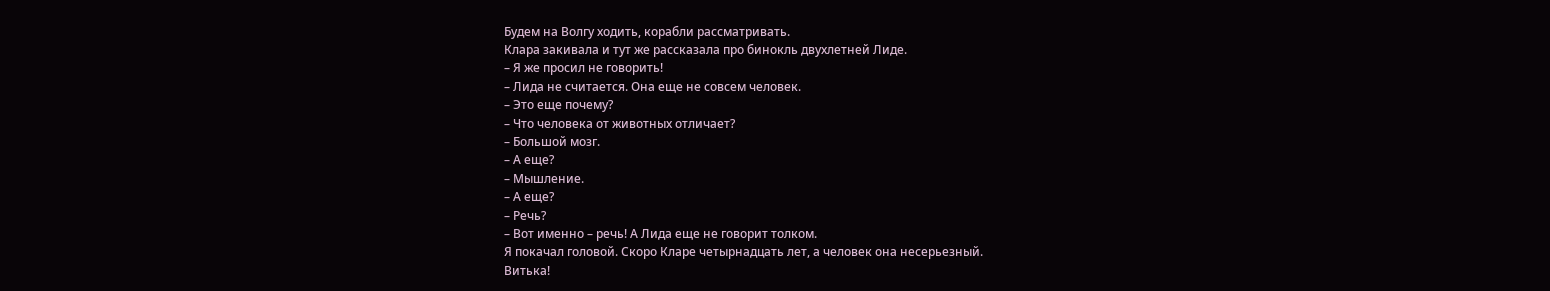Будем на Волгу ходить, корабли рассматривать.
Клара закивала и тут же рассказала про бинокль двухлетней Лиде.
– Я же просил не говорить!
– Лида не считается. Она еще не совсем человек.
– Это еще почему?
– Что человека от животных отличает?
– Большой мозг.
– А еще?
– Мышление.
– А еще?
– Речь?
– Вот именно – речь! А Лида еще не говорит толком.
Я покачал головой. Скоро Кларе четырнадцать лет, а человек она несерьезный.
Витька!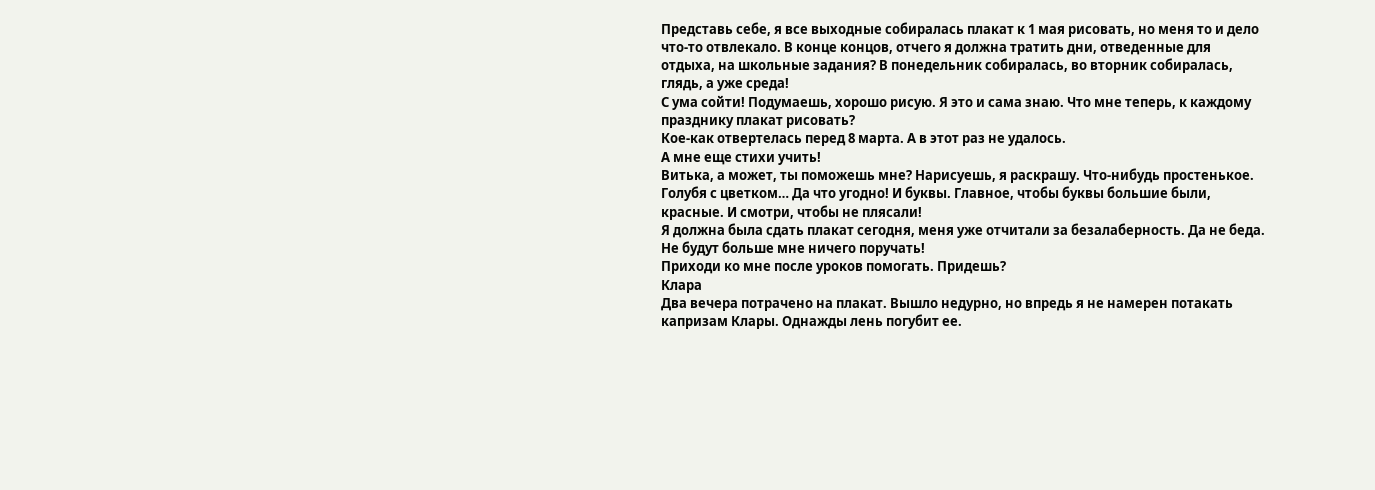Представь себе, я все выходные собиралась плакат к 1 мая рисовать, но меня то и дело что-то отвлекало. В конце концов, отчего я должна тратить дни, отведенные для отдыха, на школьные задания? В понедельник собиралась, во вторник собиралась, глядь, а уже среда!
С ума сойти! Подумаешь, хорошо рисую. Я это и сама знаю. Что мне теперь, к каждому празднику плакат рисовать?
Кое-как отвертелась перед 8 марта. А в этот раз не удалось.
А мне еще стихи учить!
Витька, а может, ты поможешь мне? Нарисуешь, я раскрашу. Что-нибудь простенькое. Голубя с цветком… Да что угодно! И буквы. Главное, чтобы буквы большие были, красные. И смотри, чтобы не плясали!
Я должна была сдать плакат сегодня, меня уже отчитали за безалаберность. Да не беда. Не будут больше мне ничего поручать!
Приходи ко мне после уроков помогать. Придешь?
Клара
Два вечера потрачено на плакат. Вышло недурно, но впредь я не намерен потакать капризам Клары. Однажды лень погубит ее.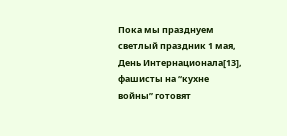Пока мы празднуем светлый праздник 1 мая, День Интернационала[13], фашисты на “кухне войны” готовят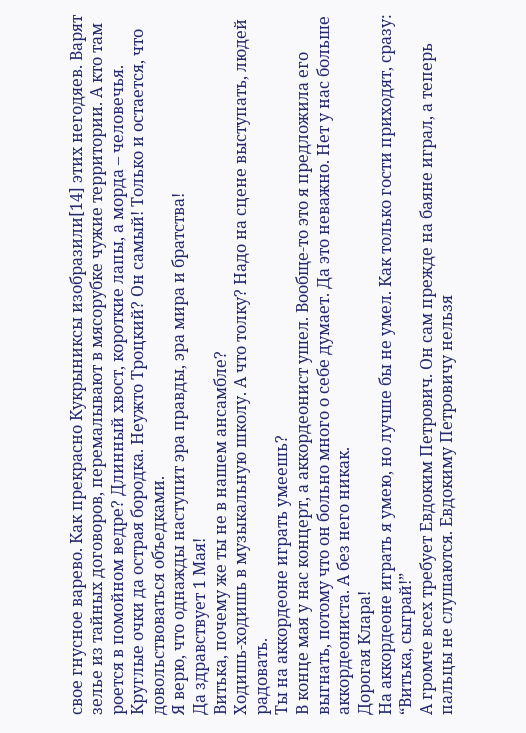свое гнусное варево. Как прекрасно Кукрыниксы изобразили[14] этих негодяев. Варят зелье из тайных договоров, перемалывают в мясорубке чужие территории. А кто там роется в помойном ведре? Длинный хвост, короткие лапы, а морда – человечья. Круглые очки да острая бородка. Неужто Троцкий? Он самый! Только и остается, что довольствоваться объедками.
Я верю, что однажды наступит эра правды, эра мира и братства!
Да здравствует 1 Мая!
Витька, почему же ты не в нашем ансамбле?
Ходишь-ходишь в музыкальную школу. А что толку? Надо на сцене выступать, людей радовать.
Ты на аккордеоне играть умеешь?
В конце мая у нас концерт, а аккордеонист ушел. Вообще-то это я предложила его выгнать, потому что он больно много о себе думает. Да это неважно. Нет у нас больше аккордеониста. А без него никак.
Дорогая Клара!
На аккордеоне играть я умею, но лучше бы не умел. Как только гости приходят, сразу: “Витька, сыграй!”
А громче всех требует Евдоким Петрович. Он сам прежде на баяне играл, а теперь пальцы не слушаются. Евдокиму Петровичу нельзя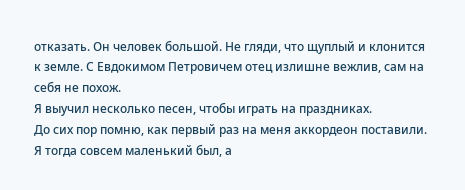отказать. Он человек большой. Не гляди, что щуплый и клонится к земле. С Евдокимом Петровичем отец излишне вежлив, сам на себя не похож.
Я выучил несколько песен, чтобы играть на праздниках.
До сих пор помню, как первый раз на меня аккордеон поставили. Я тогда совсем маленький был, а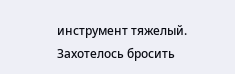инструмент тяжелый. Захотелось бросить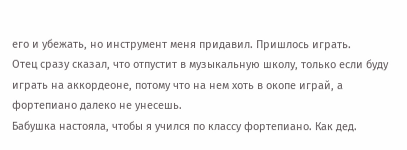его и убежать, но инструмент меня придавил. Пришлось играть.
Отец сразу сказал, что отпустит в музыкальную школу, только если буду играть на аккордеоне, потому что на нем хоть в окопе играй, а фортепиано далеко не унесешь.
Бабушка настояла, чтобы я учился по классу фортепиано. Как дед.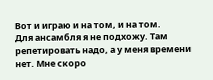Вот и играю и на том, и на том.
Для ансамбля я не подхожу. Там репетировать надо, а у меня времени нет. Мне скоро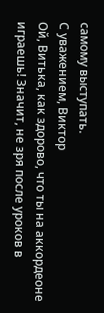самому выступать.
С уважением, Виктор
Ой, Витька, как здорово, что ты на аккордеоне играешь! Значит, не зря после уроков в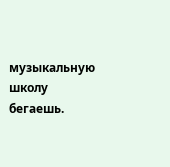музыкальную школу бегаешь.